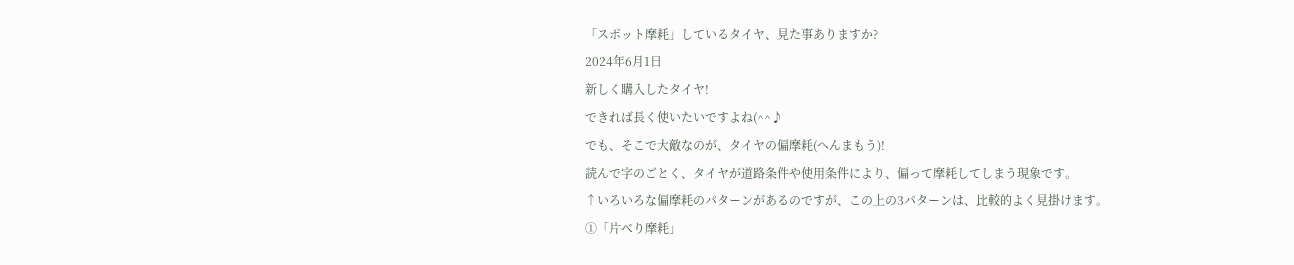「スポット摩耗」しているタイヤ、見た事ありますか?
2024年6月1日
新しく購入したタイヤ!
できれば長く使いたいですよね(^^♪
でも、そこで大敵なのが、タイヤの偏摩耗(へんまもう)!
読んで字のごとく、タイヤが道路条件や使用条件により、偏って摩耗してしまう現象です。
↑いろいろな偏摩耗のパターンがあるのですが、この上の3パターンは、比較的よく見掛けます。
①「片べり摩耗」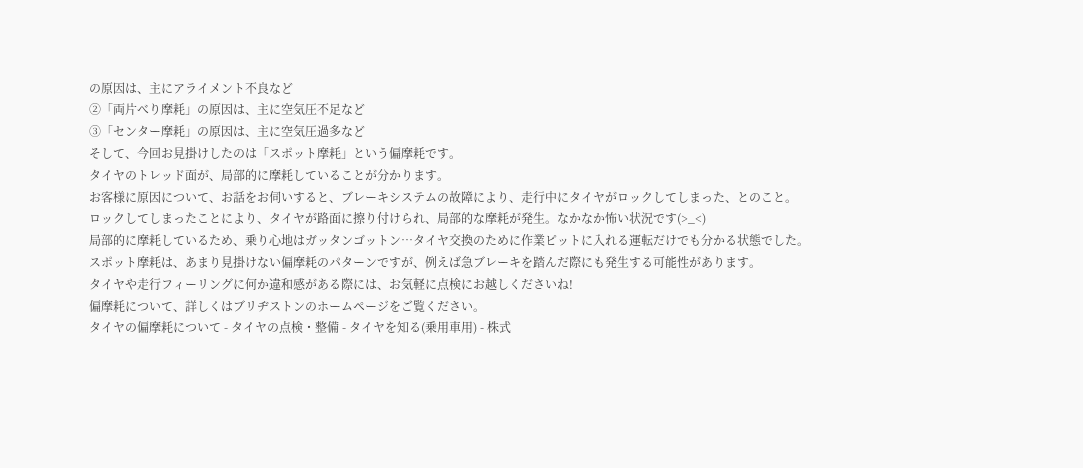の原因は、主にアライメント不良など
②「両片べり摩耗」の原因は、主に空気圧不足など
③「センター摩耗」の原因は、主に空気圧過多など
そして、今回お見掛けしたのは「スポット摩耗」という偏摩耗です。
タイヤのトレッド面が、局部的に摩耗していることが分かります。
お客様に原因について、お話をお伺いすると、ブレーキシステムの故障により、走行中にタイヤがロックしてしまった、とのこと。
ロックしてしまったことにより、タイヤが路面に擦り付けられ、局部的な摩耗が発生。なかなか怖い状況です(>_<)
局部的に摩耗しているため、乗り心地はガッタンゴットン…タイヤ交換のために作業ピットに入れる運転だけでも分かる状態でした。
スポット摩耗は、あまり見掛けない偏摩耗のパターンですが、例えば急ブレーキを踏んだ際にも発生する可能性があります。
タイヤや走行フィーリングに何か違和感がある際には、お気軽に点検にお越しくださいね!
偏摩耗について、詳しくはブリヂストンのホームページをご覧ください。
タイヤの偏摩耗について - タイヤの点検・整備 - タイヤを知る(乗用車用) - 株式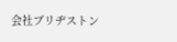会社ブリヂストン